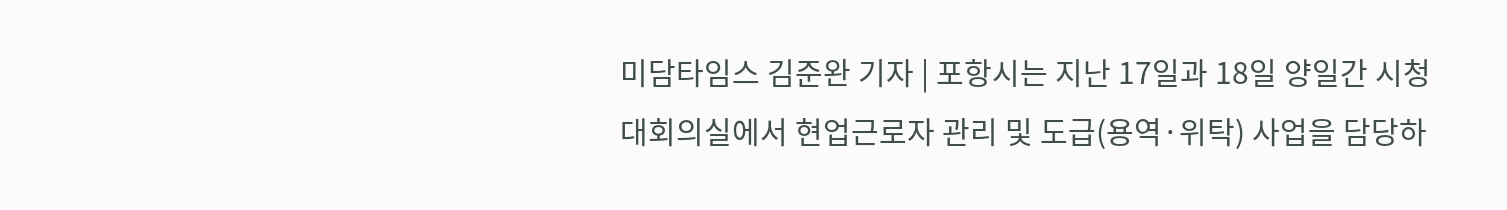미담타임스 김준완 기자 | 포항시는 지난 17일과 18일 양일간 시청 대회의실에서 현업근로자 관리 및 도급(용역·위탁) 사업을 담당하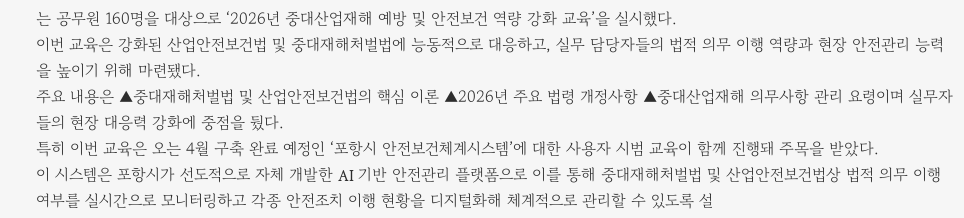는 공무원 160명을 대상으로 ‘2026년 중대산업재해 예방 및 안전보건 역량 강화 교육’을 실시했다.
이번 교육은 강화된 산업안전보건법 및 중대재해처벌법에 능동적으로 대응하고, 실무 담당자들의 법적 의무 이행 역량과 현장 안전관리 능력을 높이기 위해 마련됐다.
주요 내용은 ▲중대재해처벌법 및 산업안전보건법의 핵심 이론 ▲2026년 주요 법령 개정사항 ▲중대산업재해 의무사항 관리 요령이며 실무자들의 현장 대응력 강화에 중점을 뒀다.
특히 이번 교육은 오는 4월 구축 완료 예정인 ‘포항시 안전보건체계시스템’에 대한 사용자 시범 교육이 함께 진행돼 주목을 받았다.
이 시스템은 포항시가 선도적으로 자체 개발한 AI 기반 안전관리 플랫폼으로 이를 통해 중대재해처벌법 및 산업안전보건법상 법적 의무 이행 여부를 실시간으로 모니터링하고 각종 안전조치 이행 현황을 디지털화해 체계적으로 관리할 수 있도록 설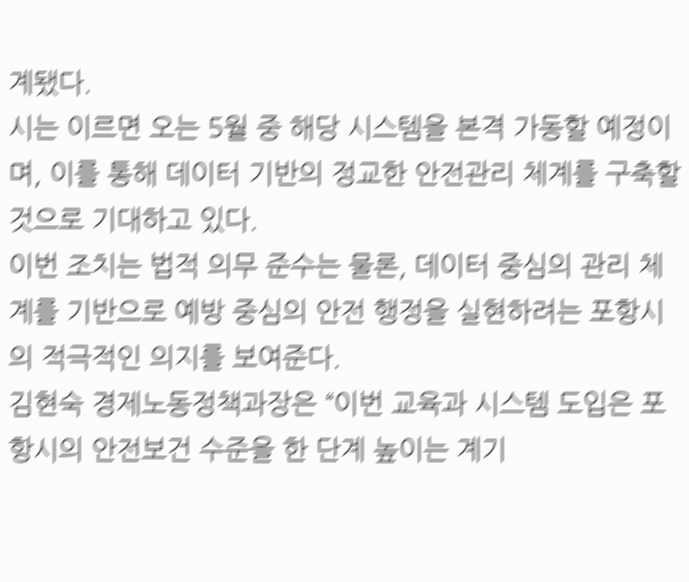계됐다.
시는 이르면 오는 5월 중 해당 시스템을 본격 가동할 예정이며, 이를 통해 데이터 기반의 정교한 안전관리 체계를 구축할 것으로 기대하고 있다.
이번 조치는 법적 의무 준수는 물론, 데이터 중심의 관리 체계를 기반으로 예방 중심의 안전 행정을 실현하려는 포항시의 적극적인 의지를 보여준다.
김현숙 경제노동정책과장은 “이번 교육과 시스템 도입은 포항시의 안전보건 수준을 한 단계 높이는 계기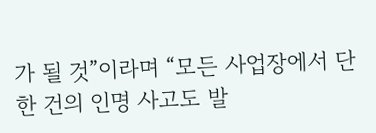가 될 것”이라며 “모든 사업장에서 단 한 건의 인명 사고도 발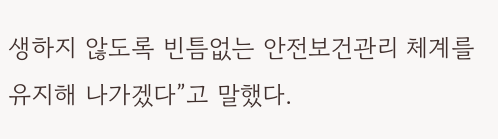생하지 않도록 빈틈없는 안전보건관리 체계를 유지해 나가겠다”고 말했다.